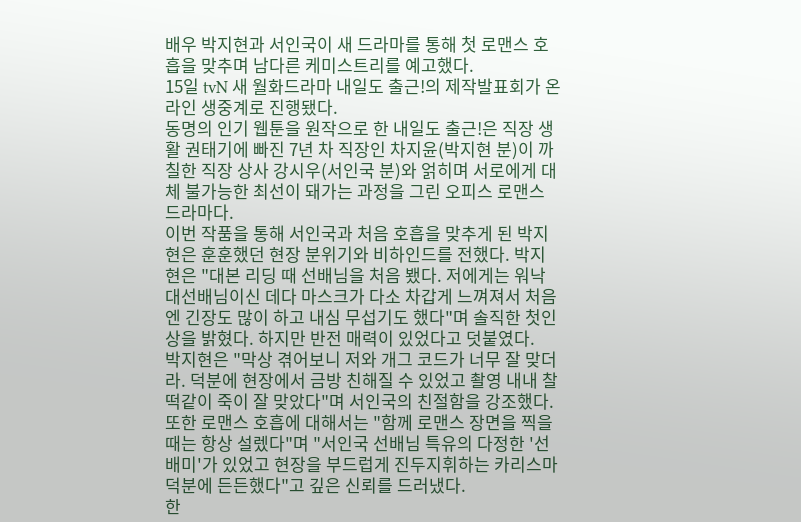배우 박지현과 서인국이 새 드라마를 통해 첫 로맨스 호흡을 맞추며 남다른 케미스트리를 예고했다.
15일 tvN 새 월화드라마 내일도 출근!의 제작발표회가 온라인 생중계로 진행됐다.
동명의 인기 웹툰을 원작으로 한 내일도 출근!은 직장 생활 권태기에 빠진 7년 차 직장인 차지윤(박지현 분)이 까칠한 직장 상사 강시우(서인국 분)와 얽히며 서로에게 대체 불가능한 최선이 돼가는 과정을 그린 오피스 로맨스 드라마다.
이번 작품을 통해 서인국과 처음 호흡을 맞추게 된 박지현은 훈훈했던 현장 분위기와 비하인드를 전했다. 박지현은 "대본 리딩 때 선배님을 처음 뵀다. 저에게는 워낙 대선배님이신 데다 마스크가 다소 차갑게 느껴져서 처음엔 긴장도 많이 하고 내심 무섭기도 했다"며 솔직한 첫인상을 밝혔다. 하지만 반전 매력이 있었다고 덧붙였다.
박지현은 "막상 겪어보니 저와 개그 코드가 너무 잘 맞더라. 덕분에 현장에서 금방 친해질 수 있었고 촬영 내내 찰떡같이 죽이 잘 맞았다"며 서인국의 친절함을 강조했다. 또한 로맨스 호흡에 대해서는 "함께 로맨스 장면을 찍을 때는 항상 설렜다"며 "서인국 선배님 특유의 다정한 '선배미'가 있었고 현장을 부드럽게 진두지휘하는 카리스마 덕분에 든든했다"고 깊은 신뢰를 드러냈다.
한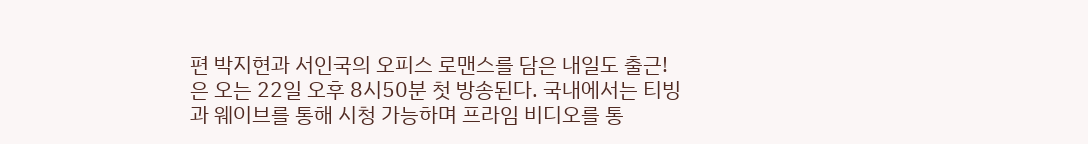편 박지현과 서인국의 오피스 로맨스를 담은 내일도 출근!은 오는 22일 오후 8시50분 첫 방송된다. 국내에서는 티빙과 웨이브를 통해 시청 가능하며 프라임 비디오를 통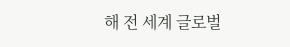해 전 세계 글로벌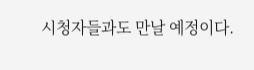시청자들과도 만날 예정이다.